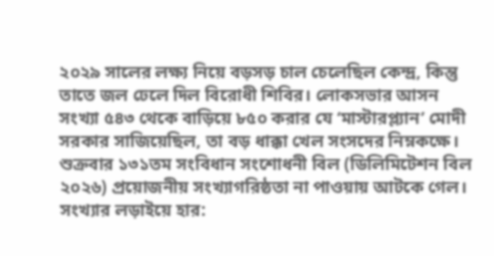২০২৯ সালের লক্ষ্য নিয়ে বড়সড় চাল চেলেছিল কেন্দ্র, কিন্তু তাতে জল ঢেলে দিল বিরোধী শিবির। লোকসভার আসন সংখ্যা ৫৪৩ থেকে বাড়িয়ে ৮৫০ করার যে ‘মাস্টারপ্ল্যান’ মোদী সরকার সাজিয়েছিল, তা বড় ধাক্কা খেল সংসদের নিম্নকক্ষে। শুক্রবার ১৩১তম সংবিধান সংশোধনী বিল (ডিলিমিটেশন বিল ২০২৬) প্রয়োজনীয় সংখ্যাগরিষ্ঠতা না পাওয়ায় আটকে গেল।
সংখ্যার লড়াইয়ে হার: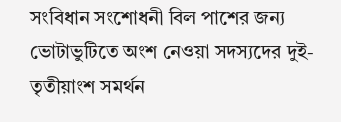সংবিধান সংশোধনী বিল পাশের জন্য ভোটাভুটিতে অংশ নেওয়া সদস্যদের দুই-তৃতীয়াংশ সমর্থন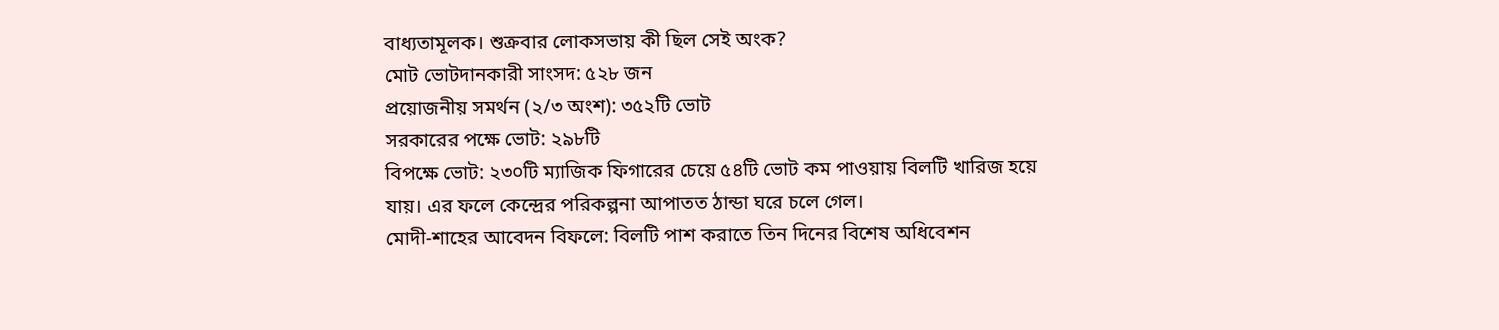বাধ্যতামূলক। শুক্রবার লোকসভায় কী ছিল সেই অংক?
মোট ভোটদানকারী সাংসদ: ৫২৮ জন
প্রয়োজনীয় সমর্থন (২/৩ অংশ): ৩৫২টি ভোট
সরকারের পক্ষে ভোট: ২৯৮টি
বিপক্ষে ভোট: ২৩০টি ম্যাজিক ফিগারের চেয়ে ৫৪টি ভোট কম পাওয়ায় বিলটি খারিজ হয়ে যায়। এর ফলে কেন্দ্রের পরিকল্পনা আপাতত ঠান্ডা ঘরে চলে গেল।
মোদী-শাহের আবেদন বিফলে: বিলটি পাশ করাতে তিন দিনের বিশেষ অধিবেশন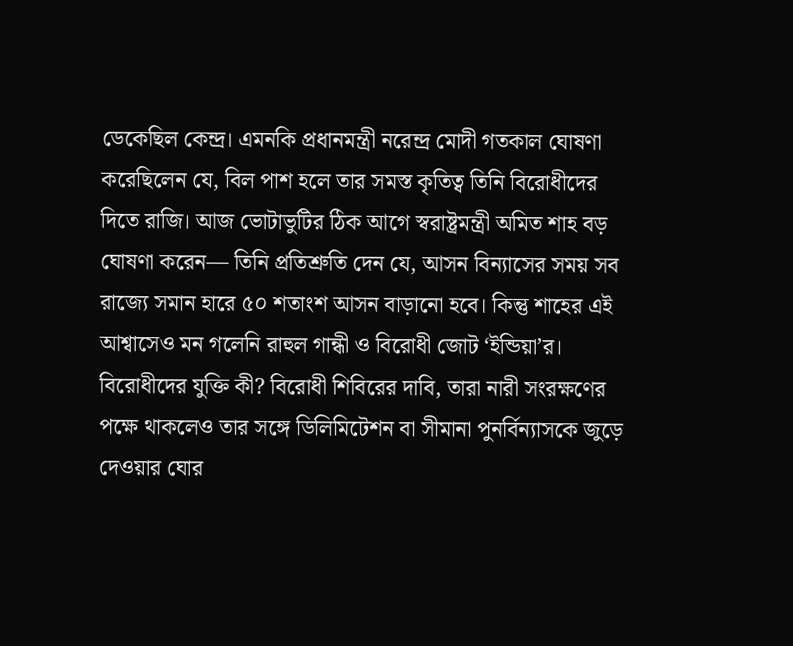ডেকেছিল কেন্দ্র। এমনকি প্রধানমন্ত্রী নরেন্দ্র মোদী গতকাল ঘোষণা করেছিলেন যে, বিল পাশ হলে তার সমস্ত কৃতিত্ব তিনি বিরোধীদের দিতে রাজি। আজ ভোটাভুটির ঠিক আগে স্বরাষ্ট্রমন্ত্রী অমিত শাহ বড় ঘোষণা করেন— তিনি প্রতিশ্রুতি দেন যে, আসন বিন্যাসের সময় সব রাজ্যে সমান হারে ৫০ শতাংশ আসন বাড়ানো হবে। কিন্তু শাহের এই আশ্বাসেও মন গলেনি রাহুল গান্ধী ও বিরোধী জোট ‘ইন্ডিয়া’র।
বিরোধীদের যুক্তি কী? বিরোধী শিবিরের দাবি, তারা নারী সংরক্ষণের পক্ষে থাকলেও তার সঙ্গে ডিলিমিটেশন বা সীমানা পুনর্বিন্যাসকে জুড়ে দেওয়ার ঘোর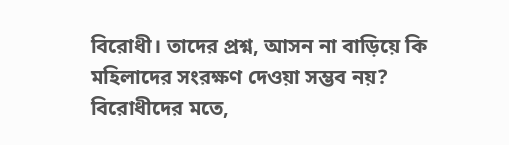বিরোধী। তাদের প্রশ্ন, আসন না বাড়িয়ে কি মহিলাদের সংরক্ষণ দেওয়া সম্ভব নয়? বিরোধীদের মতে,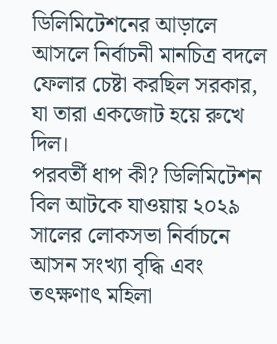ডিলিমিটেশনের আড়ালে আসলে নির্বাচনী মানচিত্র বদলে ফেলার চেষ্টা করছিল সরকার, যা তারা একজোট হয়ে রুখে দিল।
পরবর্তী ধাপ কী? ডিলিমিটেশন বিল আটকে যাওয়ায় ২০২৯ সালের লোকসভা নির্বাচনে আসন সংখ্যা বৃদ্ধি এবং তৎক্ষণাৎ মহিলা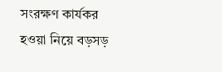সংরক্ষণ কার্যকর হওয়া নিয়ে বড়সড়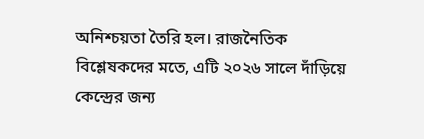অনিশ্চয়তা তৈরি হল। রাজনৈতিক বিশ্লেষকদের মতে, এটি ২০২৬ সালে দাঁড়িয়ে কেন্দ্রের জন্য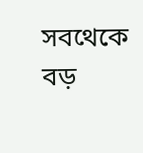সবথেকে বড়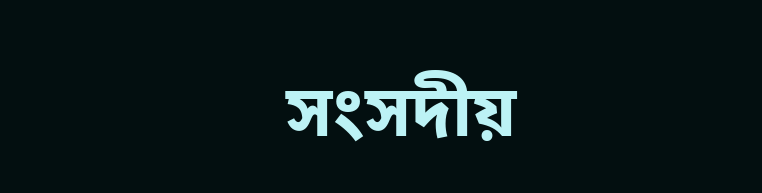সংসদীয়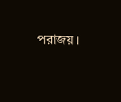পরাজয়।